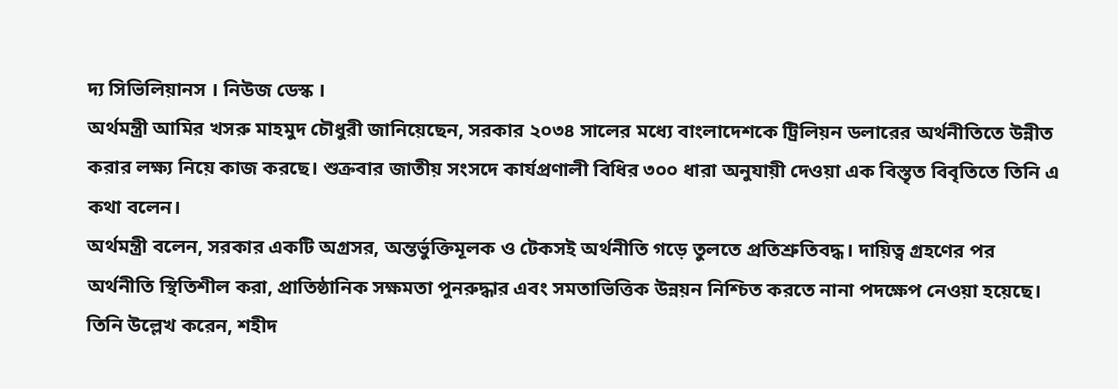দ্য সিভিলিয়ানস । নিউজ ডেস্ক ।
অর্থমন্ত্রী আমির খসরু মাহমুদ চৌধুরী জানিয়েছেন, সরকার ২০৩৪ সালের মধ্যে বাংলাদেশকে ট্রিলিয়ন ডলারের অর্থনীতিতে উন্নীত করার লক্ষ্য নিয়ে কাজ করছে। শুক্রবার জাতীয় সংসদে কার্যপ্রণালী বিধির ৩০০ ধারা অনুযায়ী দেওয়া এক বিস্তৃত বিবৃতিতে তিনি এ কথা বলেন।
অর্থমন্ত্রী বলেন, সরকার একটি অগ্রসর, অন্তর্ভুক্তিমূলক ও টেকসই অর্থনীতি গড়ে তুলতে প্রতিশ্রুতিবদ্ধ। দায়িত্ব গ্রহণের পর অর্থনীতি স্থিতিশীল করা, প্রাতিষ্ঠানিক সক্ষমতা পুনরুদ্ধার এবং সমতাভিত্তিক উন্নয়ন নিশ্চিত করতে নানা পদক্ষেপ নেওয়া হয়েছে।
তিনি উল্লেখ করেন, শহীদ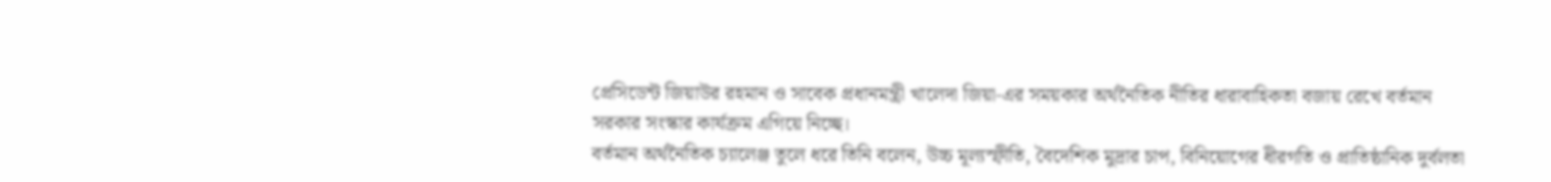প্রেসিডেন্ট জিয়াউর রহমান ও সাবেক প্রধানমন্ত্রী খালেদা জিয়া-এর সময়কার অর্থনৈতিক নীতির ধারাবাহিকতা বজায় রেখে বর্তমান সরকার সংস্কার কার্যক্রম এগিয়ে নিচ্ছে।
বর্তমান অর্থনৈতিক চ্যালেঞ্জ তুলে ধরে তিনি বলেন, উচ্চ মূল্যস্ফীতি, বৈদেশিক মুদ্রার চাপ, বিনিয়োগের ধীরগতি ও প্রাতিষ্ঠানিক দুর্বলতা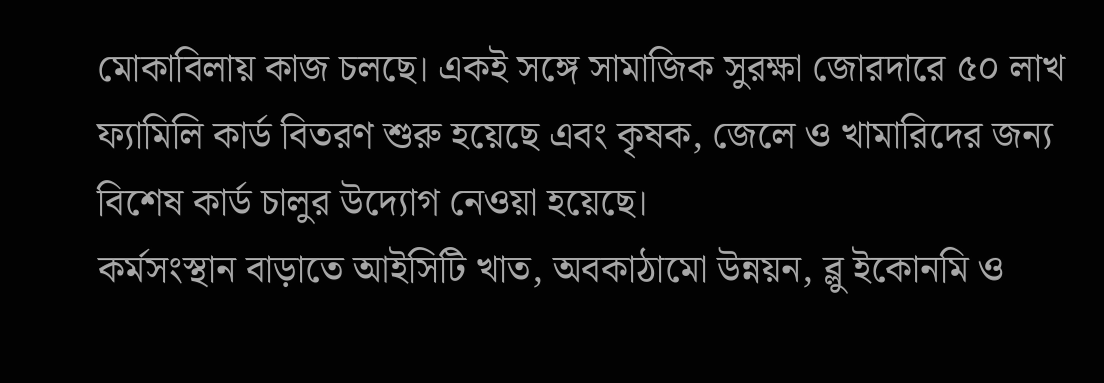মোকাবিলায় কাজ চলছে। একই সঙ্গে সামাজিক সুরক্ষা জোরদারে ৫০ লাখ ফ্যামিলি কার্ড বিতরণ শুরু হয়েছে এবং কৃষক, জেলে ও খামারিদের জন্য বিশেষ কার্ড চালুর উদ্যোগ নেওয়া হয়েছে।
কর্মসংস্থান বাড়াতে আইসিটি খাত, অবকাঠামো উন্নয়ন, ব্লু ইকোনমি ও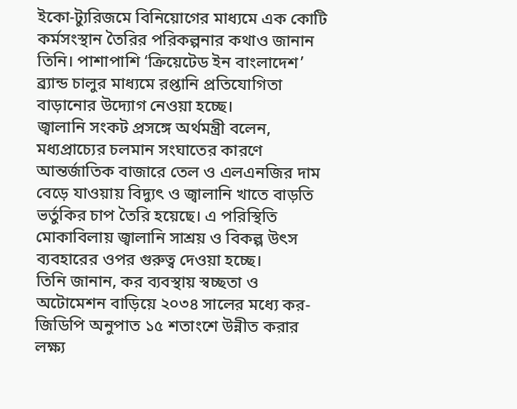ইকো-ট্যুরিজমে বিনিয়োগের মাধ্যমে এক কোটি কর্মসংস্থান তৈরির পরিকল্পনার কথাও জানান তিনি। পাশাপাশি ‘ক্রিয়েটেড ইন বাংলাদেশ’ ব্র্যান্ড চালুর মাধ্যমে রপ্তানি প্রতিযোগিতা বাড়ানোর উদ্যোগ নেওয়া হচ্ছে।
জ্বালানি সংকট প্রসঙ্গে অর্থমন্ত্রী বলেন, মধ্যপ্রাচ্যের চলমান সংঘাতের কারণে আন্তর্জাতিক বাজারে তেল ও এলএনজির দাম বেড়ে যাওয়ায় বিদ্যুৎ ও জ্বালানি খাতে বাড়তি ভর্তুকির চাপ তৈরি হয়েছে। এ পরিস্থিতি মোকাবিলায় জ্বালানি সাশ্রয় ও বিকল্প উৎস ব্যবহারের ওপর গুরুত্ব দেওয়া হচ্ছে।
তিনি জানান, কর ব্যবস্থায় স্বচ্ছতা ও অটোমেশন বাড়িয়ে ২০৩৪ সালের মধ্যে কর-জিডিপি অনুপাত ১৫ শতাংশে উন্নীত করার লক্ষ্য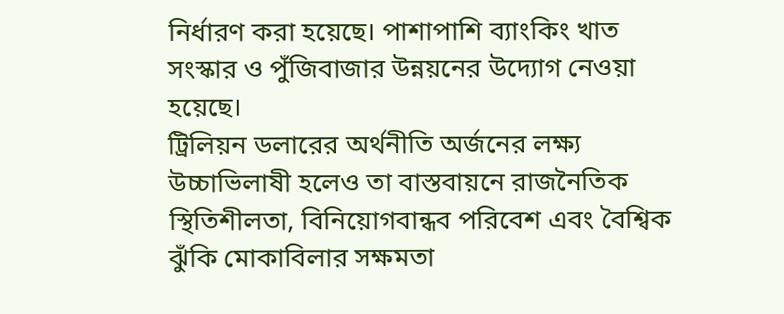নির্ধারণ করা হয়েছে। পাশাপাশি ব্যাংকিং খাত সংস্কার ও পুঁজিবাজার উন্নয়নের উদ্যোগ নেওয়া হয়েছে।
ট্রিলিয়ন ডলারের অর্থনীতি অর্জনের লক্ষ্য উচ্চাভিলাষী হলেও তা বাস্তবায়নে রাজনৈতিক স্থিতিশীলতা, বিনিয়োগবান্ধব পরিবেশ এবং বৈশ্বিক ঝুঁকি মোকাবিলার সক্ষমতা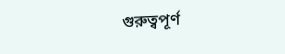গুরুত্বপূর্ণ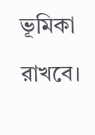ভূমিকা রাখবে।